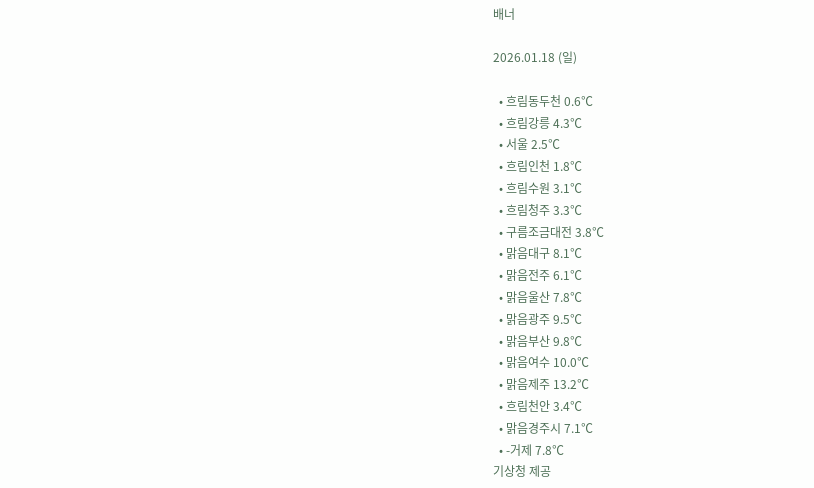배너

2026.01.18 (일)

  • 흐림동두천 0.6℃
  • 흐림강릉 4.3℃
  • 서울 2.5℃
  • 흐림인천 1.8℃
  • 흐림수원 3.1℃
  • 흐림청주 3.3℃
  • 구름조금대전 3.8℃
  • 맑음대구 8.1℃
  • 맑음전주 6.1℃
  • 맑음울산 7.8℃
  • 맑음광주 9.5℃
  • 맑음부산 9.8℃
  • 맑음여수 10.0℃
  • 맑음제주 13.2℃
  • 흐림천안 3.4℃
  • 맑음경주시 7.1℃
  • -거제 7.8℃
기상청 제공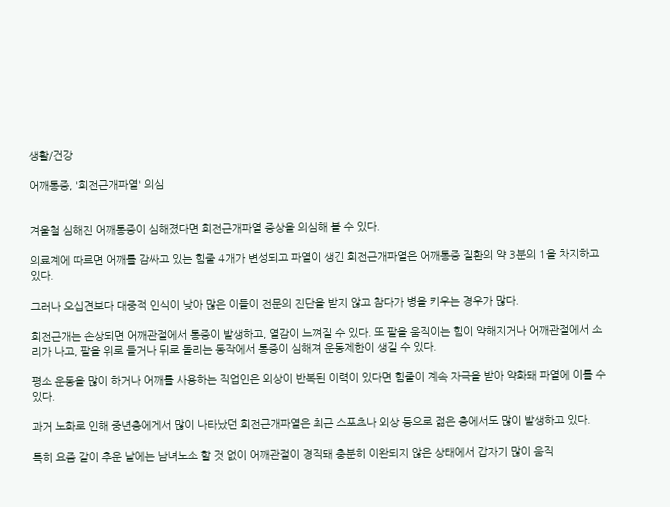생활/건강

어깨통증, '회전근개파열' 의심


겨울철 심해진 어깨통증이 심해졌다면 회전근개파열 증상을 의심해 볼 수 있다.

의료계에 따르면 어깨를 감싸고 있는 힘줄 4개가 변성되고 파열이 생긴 회전근개파열은 어깨통증 질환의 약 3분의 1을 차지하고 있다.

그러나 오십견보다 대중적 인식이 낮아 많은 이들이 전문의 진단을 받지 않고 참다가 병을 키우는 경우가 많다.

회전근개는 손상되면 어깨관절에서 통증이 발생하고, 열감이 느껴질 수 있다. 또 팔을 움직이는 힘이 약해지거나 어깨관절에서 소리가 나고, 팔을 위로 들거나 뒤로 돌리는 동작에서 통증이 심해져 운동제한이 생길 수 있다.

평소 운동을 많이 하거나 어깨를 사용하는 직업인은 외상이 반복된 이력이 있다면 힘줄이 계속 자극을 받아 약화돼 파열에 이를 수 있다.

과거 노화로 인해 중년층에게서 많이 나타났던 회전근개파열은 최근 스포츠나 외상 등으로 젊은 층에서도 많이 발생하고 있다.

특히 요즘 같이 추운 날에는 남녀노소 할 것 없이 어깨관절이 경직돼 충분히 이완되지 않은 상태에서 갑자기 많이 움직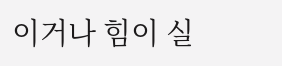이거나 힘이 실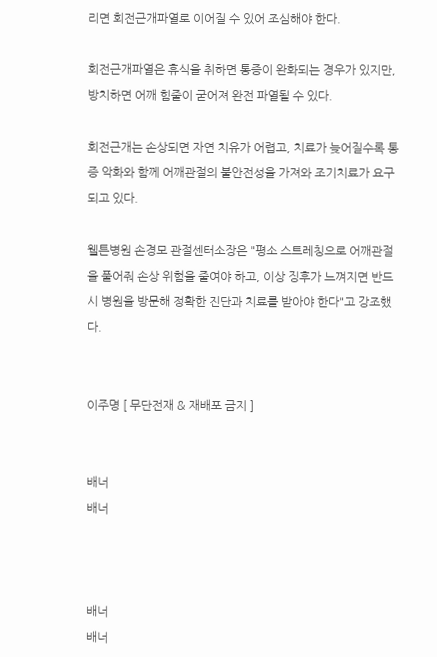리면 회전근개파열로 이어질 수 있어 조심해야 한다.

회전근개파열은 휴식을 취하면 통증이 완화되는 경우가 있지만, 방치하면 어깨 힘줄이 굳어져 완전 파열될 수 있다.

회전근개는 손상되면 자연 치유가 어렵고, 치료가 늦어질수록 통증 악화와 함께 어깨관절의 불안전성을 가져와 조기치료가 요구되고 있다.

웰튼병원 손경모 관절센터소장은 "평소 스트레칭으로 어깨관절을 풀어줘 손상 위험을 줄여야 하고, 이상 징후가 느껴지면 반드시 병원을 방문해 정확한 진단과 치료를 받아야 한다"고 강조했다.


이주명 [ 무단전재 & 재배포 금지 ]


배너
배너



배너
배너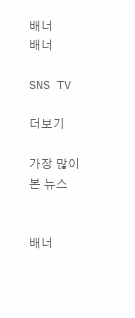배너
배너

SNS TV

더보기

가장 많이 본 뉴스


배너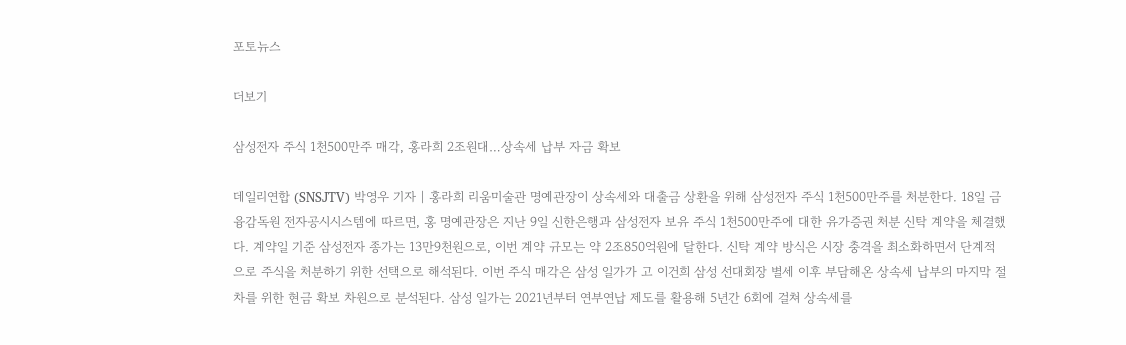포토뉴스

더보기

삼성전자 주식 1천500만주 매각, 홍라희 2조원대…상속세 납부 자금 확보

데일리연합 (SNSJTV) 박영우 기자 | 홍라희 리움미술관 명예관장이 상속세와 대출금 상환을 위해 삼성전자 주식 1천500만주를 처분한다. 18일 금융감독원 전자공시시스템에 따르면, 홍 명예관장은 지난 9일 신한은행과 삼성전자 보유 주식 1천500만주에 대한 유가증권 처분 신탁 계약을 체결했다. 계약일 기준 삼성전자 종가는 13만9천원으로, 이번 계약 규모는 약 2조850억원에 달한다. 신탁 계약 방식은 시장 충격을 최소화하면서 단계적으로 주식을 처분하기 위한 선택으로 해석된다. 이번 주식 매각은 삼성 일가가 고 이건희 삼성 선대회장 별세 이후 부담해온 상속세 납부의 마지막 절차를 위한 현금 확보 차원으로 분석된다. 삼성 일가는 2021년부터 연부연납 제도를 활용해 5년간 6회에 걸쳐 상속세를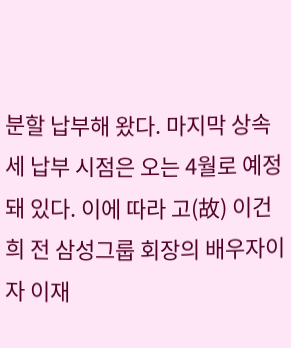분할 납부해 왔다. 마지막 상속세 납부 시점은 오는 4월로 예정돼 있다. 이에 따라 고(故) 이건희 전 삼성그룹 회장의 배우자이자 이재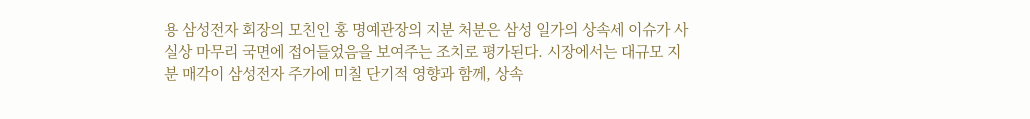용 삼성전자 회장의 모친인 홍 명예관장의 지분 처분은 삼성 일가의 상속세 이슈가 사실상 마무리 국면에 접어들었음을 보여주는 조치로 평가된다. 시장에서는 대규모 지분 매각이 삼성전자 주가에 미칠 단기적 영향과 함께, 상속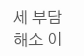세 부담 해소 이